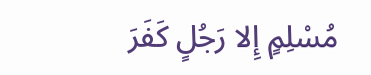مُسْلِمٍ إِلا رَجُلٍ كَفَرَ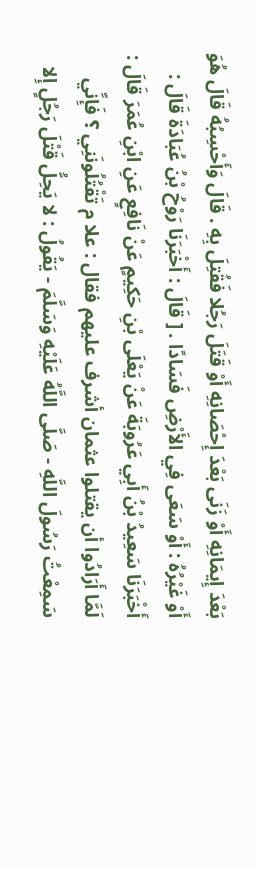بَعْدَ إِيمَانِهِ أَوْ زَنَى بَعْدَ إِحْصَانِهِ أَوْ قَتَلَ رَجُلا فَقُتِلَ بِهِ . قَالَ وَأَحْسِبُهُ قَالَ هُوَ أَوْ غَيْرُهُ : أَوْ سَعَى فِي الأَرْضِ فَسَادًا . [ قَالَ : أَخْبَرَنَا رَوْحُ بْنُ عُبَادَةَ قَالَ : أَخْبَرَنَا سَعِيدُ بْنُ أَبِي عَرُوبَةَ عَنْ يَعْلَى بْنِ حَكِيمٍ عَنْ نَافِعٍ عَنِ ابْنِ عُمَرَ قَالَ : لَمَّا أَرَادُوا أن يقتلوا عثمان أشرف عليهم فقال : علا م تَقْتُلُونَنِي ؟ فَإِنِّي سَمِعْتُ رَسُولَ اللَّهِ - صَلَّى اللَّهُ عَلَيْهِ وَسَلَّمَ - يَقُولُ : لا يَحِلُّ قَتْلَ رَجُلٍ إِلا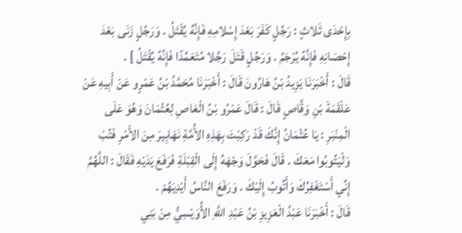بِإِحْدَى ثَلاثٍ : رَجُلٍ كَفَرَ بَعْدَ إِسْلامِهِ فَإِنَّهُ يُقْتَلُ . وَرَجُلٍ زَنَى بَعْدَ إِحْصَانِهِ فَإِنَّهُ يُرْجَمُ . وَرَجُلٍ قَتَلَ رَجُلا مُتَعَمِّدًا فَإِنَّهُ يُقْتَلُ ] .
قَالَ : أَخْبَرَنَا يَزِيدُ بْنُ هَارُونَ قَالَ : أَخْبَرَنَا مُحَمَّدُ بْنُ عَمْرٍو عَنْ أَبِيهِ عَنْ عَلْقَمَةَ بْنِ وَقَّاصٍ قَالَ : قَالَ عَمْرُو بْنُ الْعَاصِ لِعُثْمَانَ وَهُوَ عَلَى الْمِنْبَرِ : يَا عُثْمَانُ إِنَّكَ قَدْ رَكِبْتَ بِهَذِهِ الأُمَّةِ نَهَابِيرَ مِنَ الأَمْرِ فَتُبْ وَلْيَتُوبُوا مَعَكَ . قَالَ فَحَوَّلَ وَجْهَهُ إِلَى الْقِبْلَةِ فَرَفَعَ يَدَيْهِ فَقَالَ : اللَّهُمَّ إِنِّي أَسْتَغْفِرُكَ وَأَتُوبُ إِلَيْكَ . وَرَفَعَ النَّاسُ أَيْدِيَهُمْ .
قَالَ : أَخْبَرَنَا عَبْدُ الْعَزِيزِ بْنُ عَبْدِ اللَّهِ الأُوَيْسِيُّ مِنْ بَنِي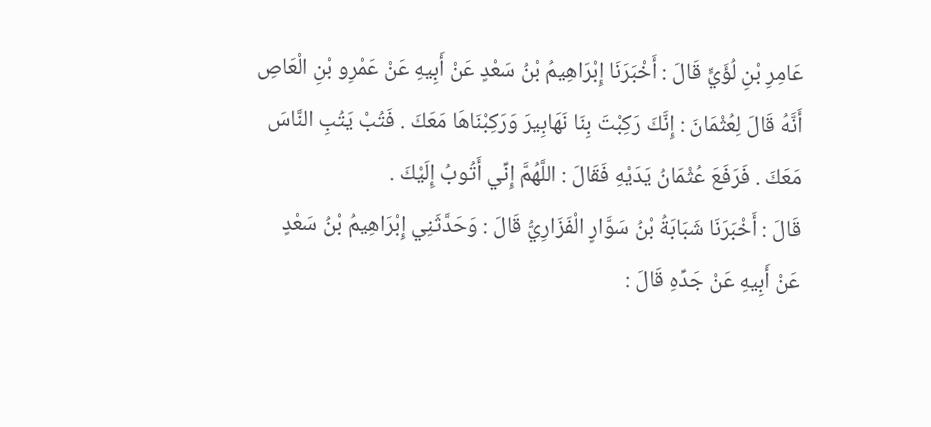عَامِرِ بْنِ لُؤَيٍّ قَالَ : أَخْبَرَنَا إِبْرَاهِيمُ بْنُ سَعْدٍ عَنْ أَبِيهِ عَنْ عَمْرِو بْنِ الْعَاصِ أَنَّهُ قَالَ لِعُثْمَانَ : إِنَّكَ رَكِبْتَ بِنَا نَهَابِيرَ وَرَكِبْنَاهَا مَعَكَ . فَتُبْ يَتُبِ النَّاسَ مَعَكَ . فَرَفَعَ عُثْمَانُ يَدَيْهِ فَقَالَ : اللَّهُمَّ إِنِّي أَتُوبُ إِلَيْكَ .
قَالَ : أَخْبَرَنَا شَبَابَةُ بْنُ سَوَّارٍ الْفَزَارِيُّ قَالَ : وَحَدَّثَنِي إِبْرَاهِيمُ بْنُ سَعْدٍ عَنْ أَبِيهِ عَنْ جَدِّهِ قَالَ :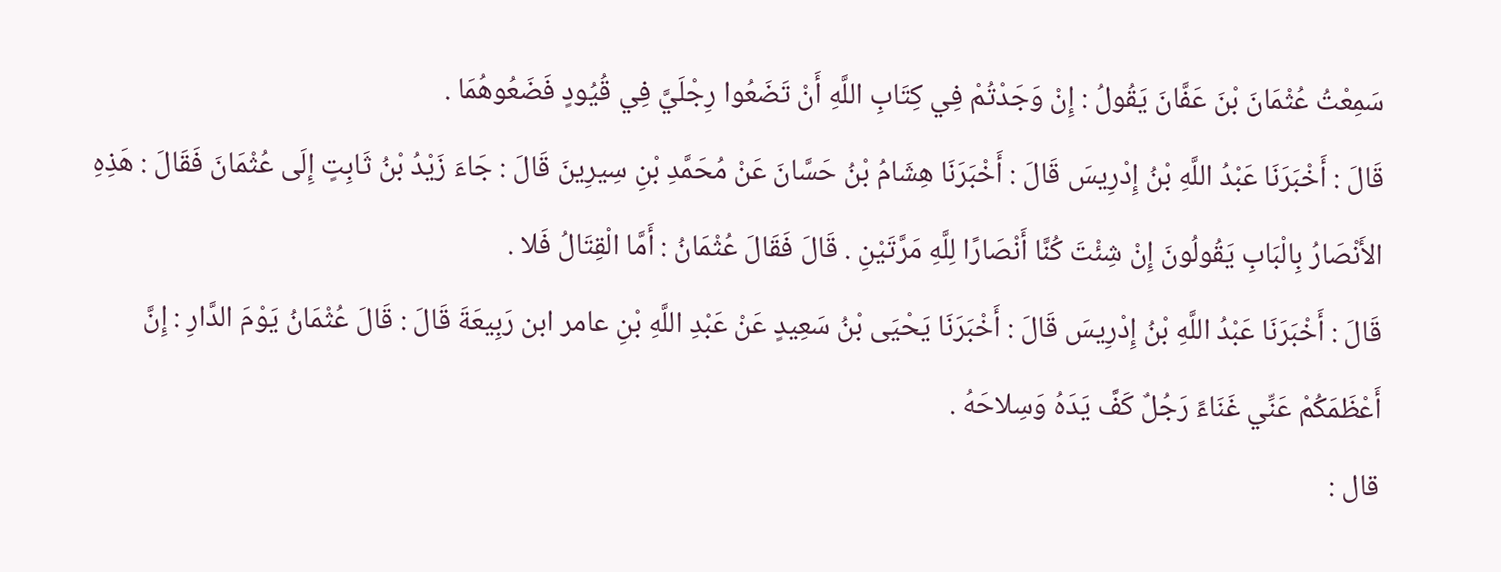سَمِعْتُ عُثْمَانَ بْنَ عَفَّانَ يَقُولُ : إِنْ وَجَدْتُمْ فِي كِتَابِ اللَّهِ أَنْ تَضَعُوا رِجْلَيَّ فِي قُيُودٍ فَضَعُوهُمَا .
قَالَ : أَخْبَرَنَا عَبْدُ اللَّهِ بْنُ إِدْرِيسَ قَالَ : أَخْبَرَنَا هِشَامُ بْنُ حَسَّانَ عَنْ مُحَمَّدِ بْنِ سِيرِينَ قَالَ : جَاءَ زَيْدُ بْنُ ثَابِتٍ إِلَى عُثْمَانَ فَقَالَ : هَذِهِ الأَنْصَارُ بِالْبَابِ يَقُولُونَ إِنْ شِئْتَ كُنَّا أَنْصَارًا لِلَّهِ مَرَّتَيْنِ . قَالَ فَقَالَ عُثْمَانُ : أَمَّا الْقِتَالُ فَلا .
قَالَ : أَخْبَرَنَا عَبْدُ اللَّهِ بْنُ إِدْرِيسَ قَالَ : أَخْبَرَنَا يَحْيَى بْنُ سَعِيدٍ عَنْ عَبْدِ اللَّهِ بْنِ عامر ابن رَبِيعَةَ قَالَ : قَالَ عُثْمَانُ يَوْمَ الدَّارِ : إِنَّ أَعْظَمَكُمْ عَنِّي غَنَاءً رَجُلٌ كَفَّ يَدَهُ وَسِلاحَهُ .
قال :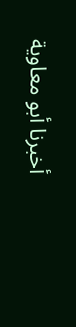أخبرنا أبو معاوية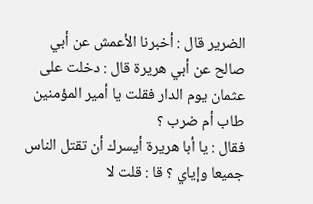الضرير قال : أخبرنا الأعمش عن أبي صالح عن أبي هريرة قال : دخلت على عثمان يوم الدار فقلت يا أمير المؤمنين طاب أم ضرب ؟
فقال : يا أبا هريرة أيسرك أن تقتل الناس جميعا وإياي ؟ قا : قلت لا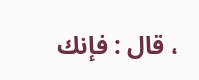، قال : فإنك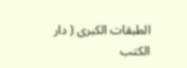الطبقات الكبرى ( دار الكتب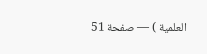العلمية ) — صفحة 51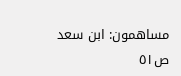مساهمون: ابن سعد
ص٥١